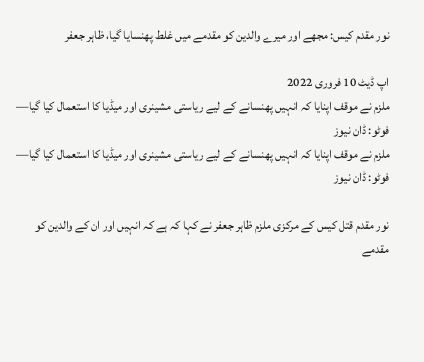نور مقدم کیس: مجھے اور میرے والدین کو مقدمے میں غلط پھنسایا گیا، ظاہر جعفر

اپ ڈیٹ 10 فروری 2022
ملزم نے موقف اپنایا کہ انہیں پھنسانے کے لیے ریاستی مشینری اور میڈیا کا استعمال کیا گیا— فوٹو: ڈان نیوز
ملزم نے موقف اپنایا کہ انہیں پھنسانے کے لیے ریاستی مشینری اور میڈیا کا استعمال کیا گیا— فوٹو: ڈان نیوز

نور مقدم قتل کیس کے مرکزی ملزم ظاہر جعفر نے کہا کہ ہے کہ انہیں اور ان کے والدین کو مقدمے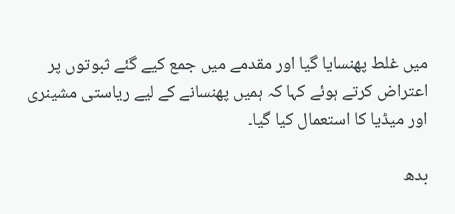میں غلط پھنسایا گیا اور مقدمے میں جمع کیے گئے ثبوتوں پر اعتراض کرتے ہوئے کہا کہ ہمیں پھنسانے کے لیے ریاستی مشینری اور میڈیا کا استعمال کیا گیا۔

بدھ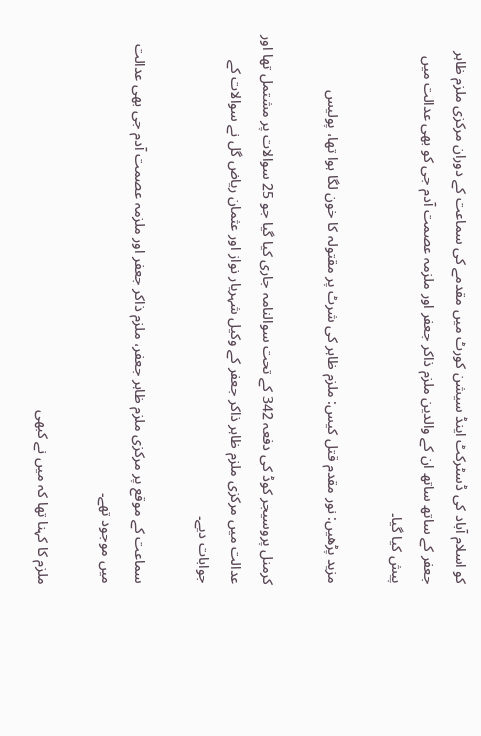کو اسلام آباد کی ڈسٹرکٹ اینڈ سیشن کورٹ میں مقدمے کی سماعت کے دوران مرکزی ملزم ظاہر جعفر کے ساتھ ساتھ ان کے والدین ملزم ذاکر جعفر اور ملزمہ عصمت آدم جی کو بھی عدالت میں پیش کیا گیا۔

مزید پڑھیں: نور مقدم قتل کیس: ملزم ظاہر کی شرٹ پر مقتولہ کا خون لگا ہوا تھا، پولیس

کرمنل پروسیجر کوڈ کی دفعہ 342 کے تحت سوالنامہ جاری کیا گیا جو 25 سوالات پر مشتمل تھا اور عدالت میں مرکزی ملزم ظاہر ذاکر جعفر کے وکیل شہریار نواز اور عثمان ریاض گل نے سوالات کے جوابات دیے۔

سماعت کے موقع پر مرکزی ملزم ظاہر جعفر، ملزم ذاکر جعفر اور ملزمہ عصمت آدم جی بھی عدالت میں موجود تھے۔

ملزم کا کہنا تھا کہ میں نے کبھی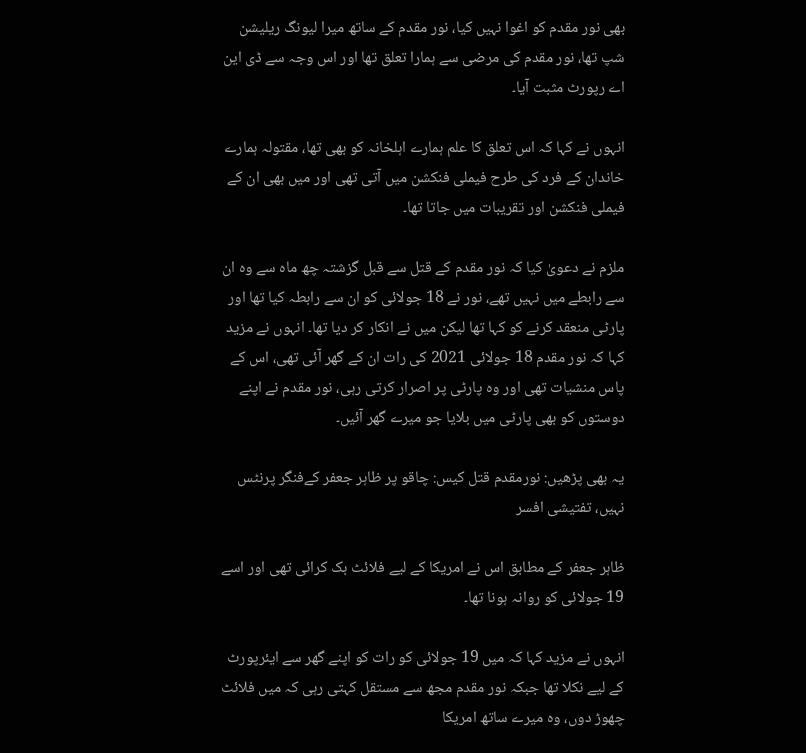بھی نور مقدم کو اغوا نہیں کیا، نور مقدم کے ساتھ میرا لیونگ ریلیشن شپ تھا، نور مقدم کی مرضی سے ہمارا تعلق تھا اور اس وجہ سے ڈی این اے رپورٹ مثبت آیا۔

انہوں نے کہا کہ اس تعلق کا علم ہمارے اہلخانہ کو بھی تھا، مقتولہ ہمارے خاندان کے فرد کی طرح فیملی فنکشن میں آتی تھی اور میں بھی ان کے فیملی فنکشن اور تقریبات میں جاتا تھا۔

ملزم نے دعویٰ کیا کہ نور مقدم کے قتل سے قبل گزشتہ چھ ماہ سے وہ ان سے رابطے میں نہیں تھے، نور نے 18 جولائی کو ان سے رابطہ کیا تھا اور پارٹی منعقد کرنے کو کہا تھا لیکن میں نے انکار کر دیا تھا۔ انہوں نے مزید کہا کہ نور مقدم 18 جولائی 2021 کی رات ان کے گھر آئی تھی، اس کے پاس منشیات تھی اور وہ پارٹی پر اصرار کرتی رہی، نور مقدم نے اپنے دوستوں کو بھی پارٹی میں بلایا جو میرے گھر آئیں۔

یہ بھی پڑھیں: نورمقدم قتل کیس: چاقو پر ظاہر جعفر کےفنگر پرنٹس نہیں، تفتیشی افسر

ظاہر جعفر کے مطابق اس نے امریکا کے لیے فلائٹ بک کرائی تھی اور اسے 19 جولائی کو روانہ ہونا تھا۔

انہوں نے مزید کہا کہ میں 19 جولائی کو رات کو اپنے گھر سے ایئرپورٹ کے لیے نکلا تھا جبکہ نور مقدم مجھ سے مستقل کہتی رہی کہ میں فلائٹ چھوڑ دوں، وہ میرے ساتھ امریکا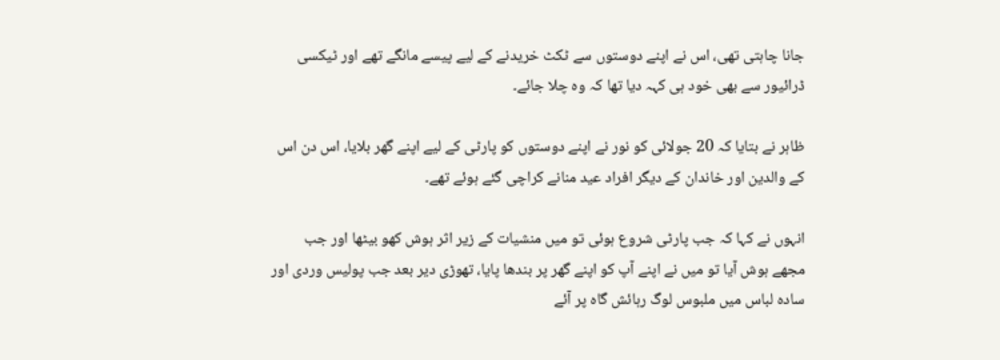جانا چاہتی تھی، اس نے اپنے دوستوں سے ٹکٹ خریدنے کے لیے پیسے مانگے تھے اور ٹیکسی ڈرائیور سے بھی خود ہی کہہ دیا تھا کہ وہ چلا جائے۔

ظاہر نے بتایا کہ 20 جولائی کو نور نے اپنے دوستوں کو پارٹی کے لیے اپنے گھر بلایا، اس دن اس کے والدین اور خاندان کے دیگر افراد عید منانے کراچی گئے ہوئے تھے۔

انہوں نے کہا کہ جب پارٹی شروع ہوئی تو میں منشیات کے زیر اثر ہوش کھو بیٹھا اور جب مجھے ہوش آیا تو میں نے اپنے آپ کو اپنے گھر پر بندھا پایا، تھوڑی دیر بعد جب پولیس وردی اور سادہ لباس میں ملبوس لوگ رہائش گاہ پر آئے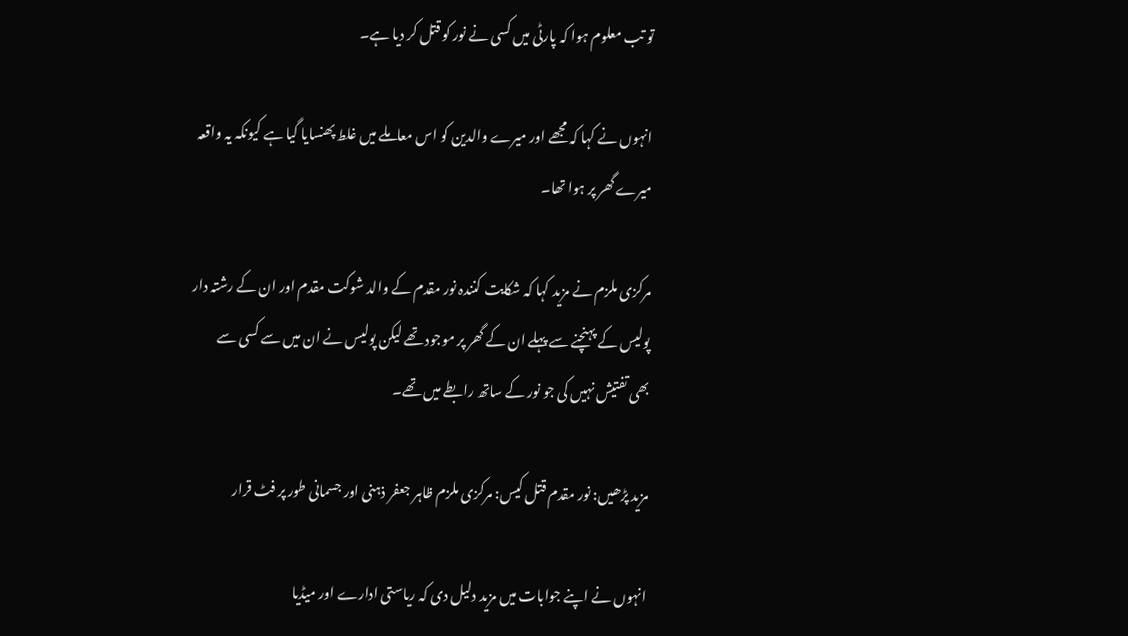تو تب معلوم ہوا کہ پارٹی میں کسی نے نور کو قتل کر دیا ہے۔

انہوں نے کہا کہ مجھے اور میرے والدین کو اس معاملے میں غلط پھنسایا گیا ہے کیونکہ یہ واقعہ میرے گھر پر ہوا تھا۔

مرکزی ملزم نے مزید کہا کہ شکایت کنندہ نور مقدم کے والد شوکت مقدم اور ان کے رشتہ دار پولیس کے پہنچنے سے پہلے ان کے گھر پر موجود تھے لیکن پولیس نے ان میں سے کسی سے بھی تفتیش نہیں کی جو نور کے ساتھ رابطے میں تھے۔

مزید پڑھیں: نور مقدم قتل کیس: مرکزی ملزم ظاہر جعفر ذہنی اور جسمانی طور پر فٹ قرار

انہوں نے اپنے جوابات میں مزید دلیل دی کہ ریاستی ادارے اور میڈیا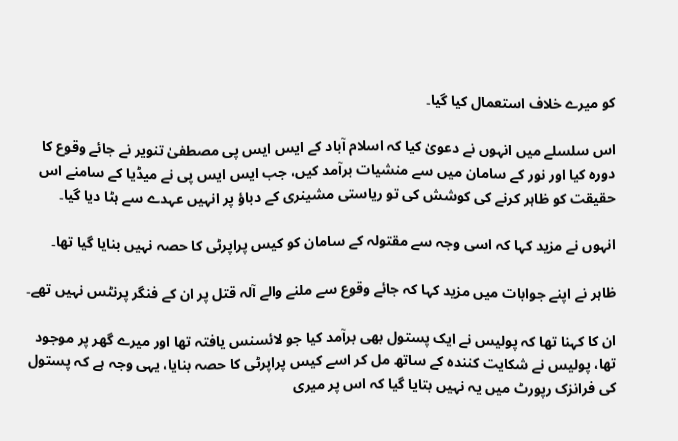کو میرے خلاف استعمال کیا گیا۔

اس سلسلے میں انہوں نے دعویٰ کیا کہ اسلام آباد کے ایس ایس پی مصطفیٰ تنویر نے جائے وقوع کا دورہ کیا اور نور کے سامان میں سے منشیات برآمد کیں، جب ایس ایس پی نے میڈیا کے سامنے اس حقیقت کو ظاہر کرنے کی کوشش کی تو ریاستی مشینری کے دباؤ پر انہیں عہدے سے ہٹا دیا گیا۔

انہوں نے مزید کہا کہ اسی وجہ سے مقتولہ کے سامان کو کیس پراپرٹی کا حصہ نہیں بنایا گیا تھا۔

ظاہر نے اپنے جوابات میں مزید کہا کہ جائے وقوع سے ملنے والے آلہ قتل پر ان کے فنگر پرنٹس نہیں تھے۔

ان کا کہنا تھا کہ پولیس نے ایک پستول بھی برآمد کیا جو لائسنس یافتہ تھا اور میرے گھر پر موجود تھا، پولیس نے شکایت کنندہ کے ساتھ مل کر اسے کیس پراپرٹی کا حصہ بنایا، یہی وجہ ہے کہ پستول کی فرانزک رپورٹ میں یہ نہیں بتایا گیا کہ اس پر میری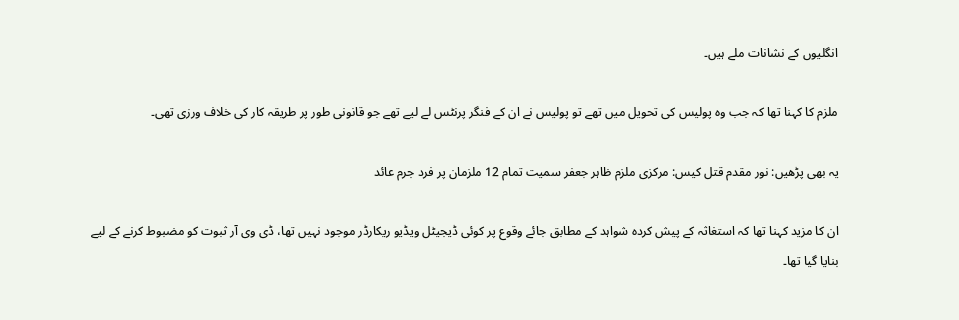انگلیوں کے نشانات ملے ہیں۔

ملزم کا کہنا تھا کہ جب وہ پولیس کی تحویل میں تھے تو پولیس نے ان کے فنگر پرنٹس لے لیے تھے جو قانونی طور پر طریقہ کار کی خلاف ورزی تھی۔

یہ بھی پڑھیں: نور مقدم قتل کیس: مرکزی ملزم ظاہر جعفر سمیت تمام 12 ملزمان پر فرد جرم عائد

ان کا مزید کہنا تھا کہ استغاثہ کے پیش کردہ شواہد کے مطابق جائے وقوع پر کوئی ڈیجیٹل ویڈیو ریکارڈر موجود نہیں تھا، ڈی وی آر ثبوت کو مضبوط کرنے کے لیے بنایا گیا تھا۔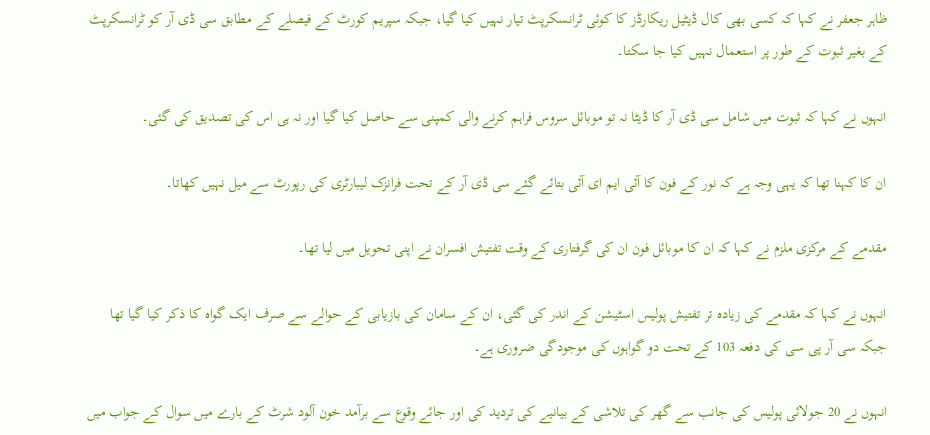ظاہر جعفر نے کہا کہ کسی بھی کال ڈیٹیل ریکارڈز کا کوئی ٹرانسکرپٹ تیار نہیں کیا گیا، جبکہ سپریم کورٹ کے فیصلے کے مطابق سی ڈی آر کو ٹرانسکرپٹ کے بغیر ثبوت کے طور پر استعمال نہیں کیا جا سکتا۔

انہوں نے کہا کہ ثبوت میں شامل سی ڈی آر کا ڈیٹا نہ تو موبائل سروس فراہم کرنے والی کمپنی سے حاصل کیا گیا اور نہ ہی اس کی تصدیق کی گئی۔

ان کا کہنا تھا کہ یہی وجہ ہے کہ نور کے فون کا آئی ایم ای آئی بتائے گئے سی ڈی آر کے تحت فرانزک لیبارٹری کی رپورٹ سے میل نہیں کھاتا۔

مقدمے کے مرکزی ملزم نے کہا کہ ان کا موبائل فون ان کی گرفتاری کے وقت تفتیش افسران نے اپنی تحویل میں لیا تھا۔

انہوں نے کہا کہ مقدمے کی زیادہ تر تفتیش پولیس اسٹیشن کے اندر کی گئی، ان کے سامان کی بازیابی کے حوالے سے صرف ایک گواہ کا ذکر کیا گیا تھا جبکہ سی آر پی سی کی دفعہ 103 کے تحت دو گواہوں کی موجودگی ضروری ہے۔

انہوں نے 20 جولائی پولیس کی جانب سے گھر کی تلاشی کے بیانیے کی تردید کی اور جائے وقوع سے برآمد خون آلود شرٹ کے بارے میں سوال کے جواب میں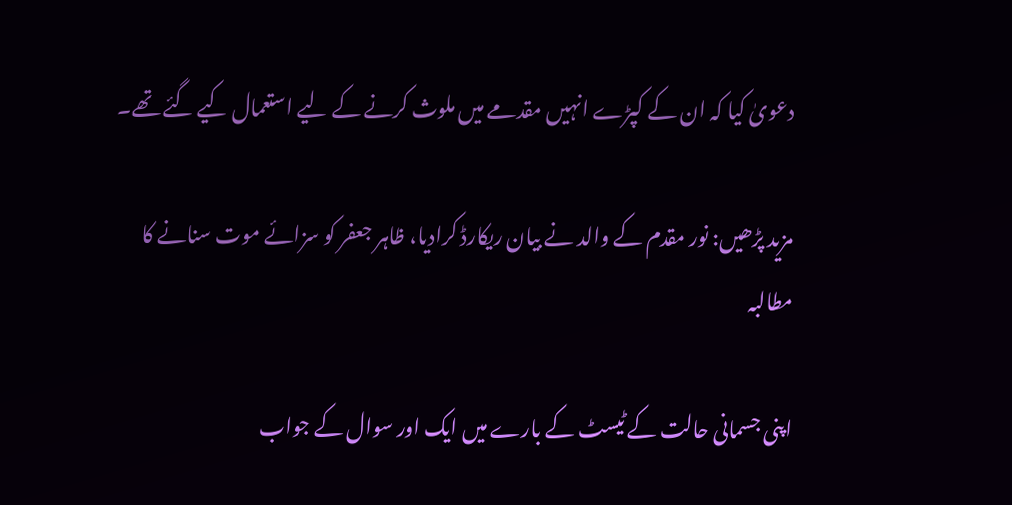دعویٰ کیا کہ ان کے کپڑے انہیں مقدمے میں ملوث کرنے کے لیے استعمال کیے گئے تھے۔

مزید پڑھیں: نور مقدم کے والد نے بیان ریکارڈ کرادیا، ظاہر جعفر کو سزائے موت سنانے کا مطالبہ

اپنی جسمانی حالت کے ٹیسٹ کے بارے میں ایک اور سوال کے جواب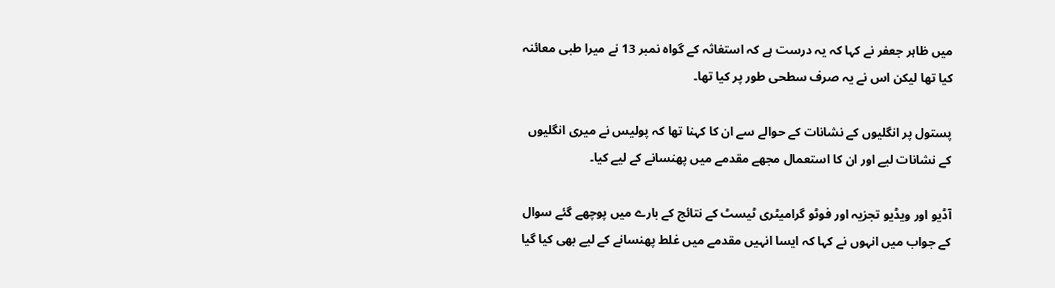میں ظاہر جعفر نے کہا کہ یہ درست ہے کہ استغاثہ کے گواہ نمبر 13 نے میرا طبی معائنہ کیا تھا لیکن اس نے یہ صرف سطحی طور پر کیا تھا۔

پستول پر انگلیوں کے نشانات کے حوالے سے ان کا کہنا تھا کہ پولیس نے میری انگلیوں کے نشانات لیے اور ان کا استعمال مجھے مقدمے میں پھنسانے کے لیے کیا۔

آڈیو اور ویڈیو تجزیہ اور فوٹو گرامیٹری ٹیسٹ کے نتائج کے بارے میں پوچھے گئے سوال کے جواب میں انہوں نے کہا کہ ایسا انہیں مقدمے میں غلط پھنسانے کے لیے بھی کیا گیا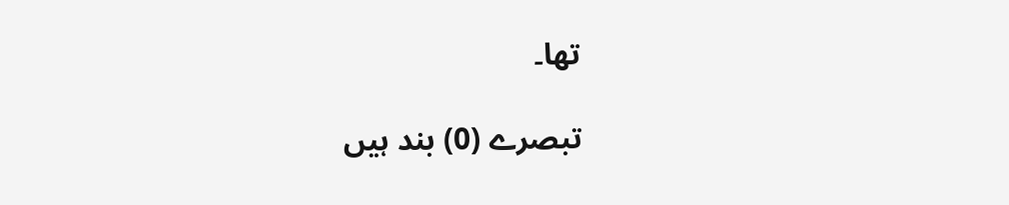تھا۔

تبصرے (0) بند ہیں